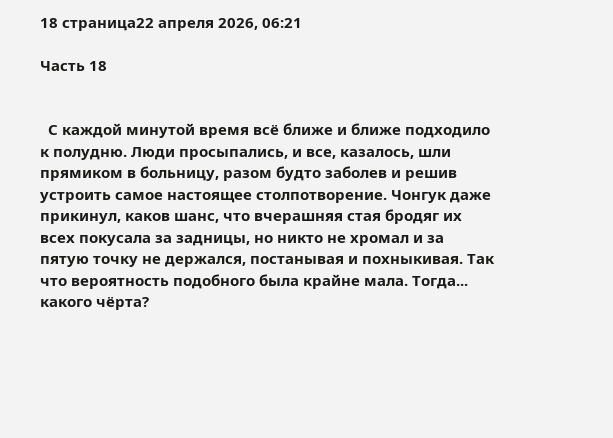18 страница22 апреля 2026, 06:21

Часть 18


  С каждой минутой время всё ближе и ближе подходило к полудню. Люди просыпались, и все, казалось, шли прямиком в больницу, разом будто заболев и решив устроить самое настоящее столпотворение. Чонгук даже прикинул, каков шанс, что вчерашняя стая бродяг их всех покусала за задницы, но никто не хромал и за пятую точку не держался, постанывая и похныкивая. Так что вероятность подобного была крайне мала. Тогда... какого чёрта?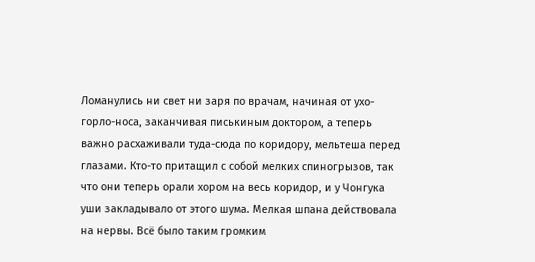Ломанулись ни свет ни заря по врачам, начиная от ухо-горло-носа, заканчивая писькиным доктором, а теперь важно расхаживали туда-сюда по коридору, мельтеша перед глазами. Кто-то притащил с собой мелких спиногрызов, так что они теперь орали хором на весь коридор, и у Чонгука уши закладывало от этого шума. Мелкая шпана действовала на нервы. Всё было таким громким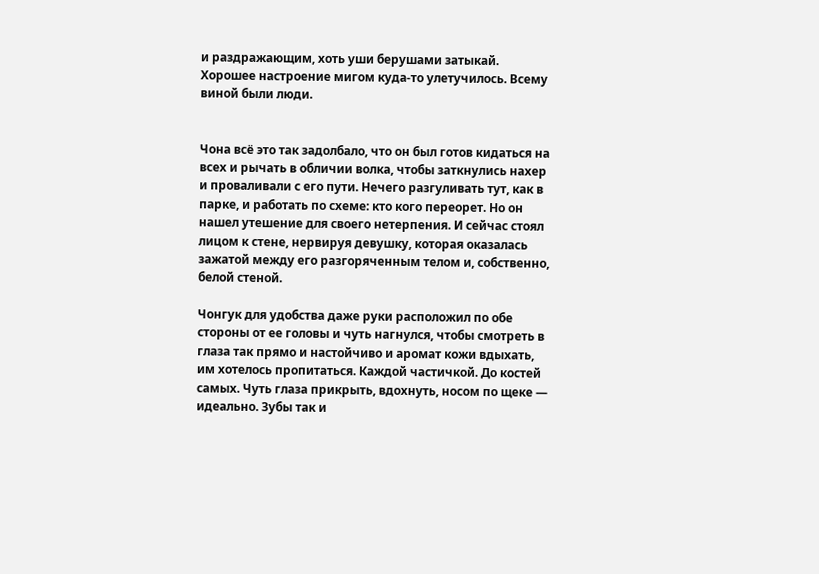и раздражающим, хоть уши берушами затыкай. Хорошее настроение мигом куда-то улетучилось. Всему виной были люди.


Чона всё это так задолбало, что он был готов кидаться на всех и рычать в обличии волка, чтобы заткнулись нахер и проваливали с его пути. Нечего разгуливать тут, как в парке, и работать по схеме: кто кого переорет. Но он нашел утешение для своего нетерпения. И сейчас стоял лицом к стене, нервируя девушку, которая оказалась зажатой между его разгоряченным телом и, собственно, белой стеной.

Чонгук для удобства даже руки расположил по обе стороны от ее головы и чуть нагнулся, чтобы смотреть в глаза так прямо и настойчиво и аромат кожи вдыхать, им хотелось пропитаться. Каждой частичкой. До костей самых. Чуть глаза прикрыть, вдохнуть, носом по щеке — идеально. Зубы так и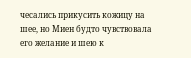чесались прикусить кожицу на шее, но Миен будто чувствовала его желание и шею к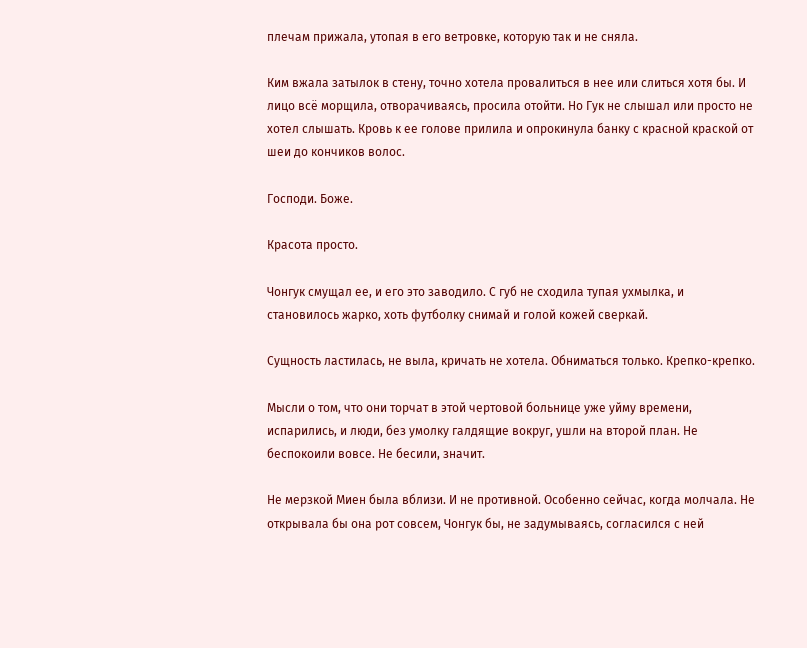плечам прижала, утопая в его ветровке, которую так и не сняла.

Ким вжала затылок в стену, точно хотела провалиться в нее или слиться хотя бы. И лицо всё морщила, отворачиваясь, просила отойти. Но Гук не слышал или просто не хотел слышать. Кровь к ее голове прилила и опрокинула банку с красной краской от шеи до кончиков волос.

Господи. Боже.

Красота просто.

Чонгук смущал ее, и его это заводило. С губ не сходила тупая ухмылка, и становилось жарко, хоть футболку снимай и голой кожей сверкай.

Сущность ластилась, не выла, кричать не хотела. Обниматься только. Крепко-крепко.

Мысли о том, что они торчат в этой чертовой больнице уже уйму времени, испарились, и люди, без умолку галдящие вокруг, ушли на второй план. Не беспокоили вовсе. Не бесили, значит.

Не мерзкой Миен была вблизи. И не противной. Особенно сейчас, когда молчала. Не открывала бы она рот совсем, Чонгук бы, не задумываясь, согласился с ней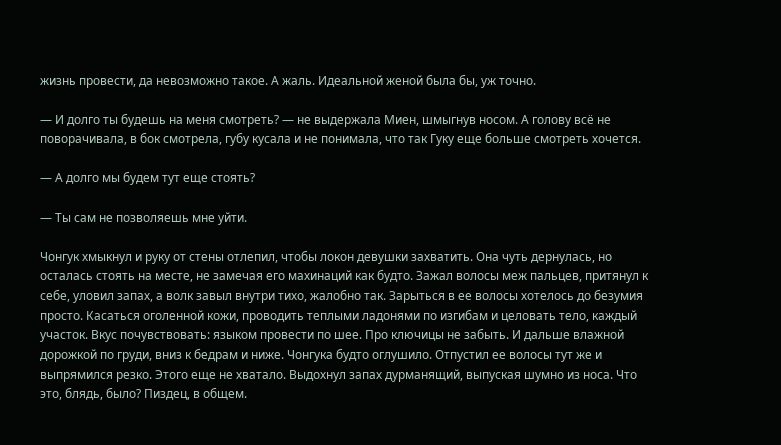жизнь провести, да невозможно такое. А жаль. Идеальной женой была бы, уж точно.

— И долго ты будешь на меня смотреть? — не выдержала Миен, шмыгнув носом. А голову всё не поворачивала, в бок смотрела, губу кусала и не понимала, что так Гуку еще больше смотреть хочется.

— А долго мы будем тут еще стоять?

— Ты сам не позволяешь мне уйти.

Чонгук хмыкнул и руку от стены отлепил, чтобы локон девушки захватить. Она чуть дернулась, но осталась стоять на месте, не замечая его махинаций как будто. Зажал волосы меж пальцев, притянул к себе, уловил запах, а волк завыл внутри тихо, жалобно так. Зарыться в ее волосы хотелось до безумия просто. Касаться оголенной кожи, проводить теплыми ладонями по изгибам и целовать тело, каждый участок. Вкус почувствовать: языком провести по шее. Про ключицы не забыть. И дальше влажной дорожкой по груди, вниз к бедрам и ниже. Чонгука будто оглушило. Отпустил ее волосы тут же и выпрямился резко. Этого еще не хватало. Выдохнул запах дурманящий, выпуская шумно из носа. Что это, блядь, было? Пиздец, в общем.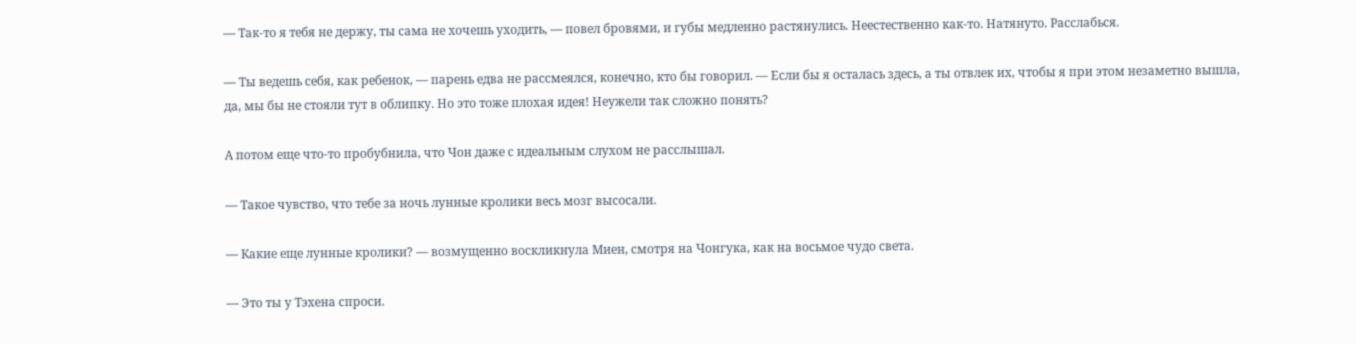— Так-то я тебя не держу, ты сама не хочешь уходить, — повел бровями, и губы медленно растянулись. Неестественно как-то. Натянуто. Расслабься.

— Ты ведешь себя, как ребенок, — парень едва не рассмеялся, конечно, кто бы говорил. — Если бы я осталась здесь, а ты отвлек их, чтобы я при этом незаметно вышла, да, мы бы не стояли тут в облипку. Но это тоже плохая идея! Неужели так сложно понять?

А потом еще что-то пробубнила, что Чон даже с идеальным слухом не расслышал.

— Такое чувство, что тебе за ночь лунные кролики весь мозг высосали.

— Какие еще лунные кролики? — возмущенно воскликнула Миен, смотря на Чонгука, как на восьмое чудо света.

— Это ты у Тэхена спроси.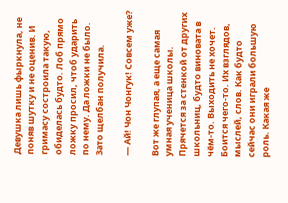Девушка лишь фыркнула, не поняв шутку и не оценив. И гримасу состроила такую, обиделась будто. Лоб прямо ложку просил, чтоб ударить по нему. Да ложки не было. Зато щелбан получила.

— Ай! Чон Чонгук! Совсем уже?

Вот же глупая, а еще самая умная ученица школы. Прячется за стенкой от других школьниц, будто виновата в чём-то. Выходить не хочет. Боится чего-то. Их взглядов, мыслей, слов. Как будто сейчас они играли большую роль. Какая же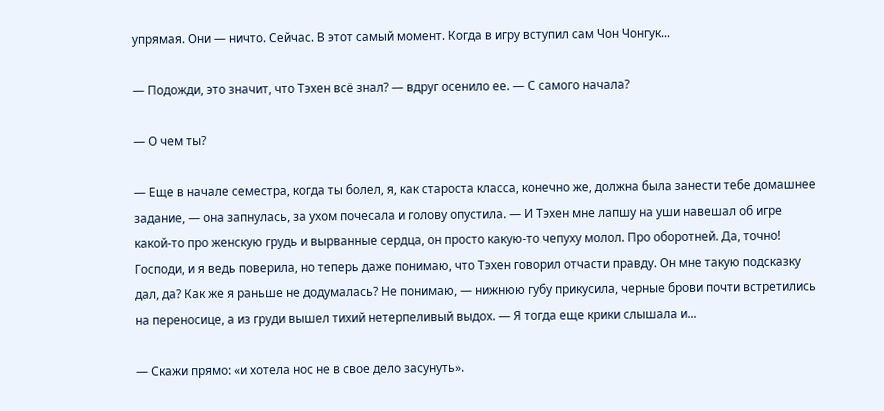упрямая. Они — ничто. Сейчас. В этот самый момент. Когда в игру вступил сам Чон Чонгук...

— Подожди, это значит, что Тэхен всё знал? — вдруг осенило ее. — С самого начала?

— О чем ты?

— Еще в начале семестра, когда ты болел, я, как староста класса, конечно же, должна была занести тебе домашнее задание, — она запнулась, за ухом почесала и голову опустила. — И Тэхен мне лапшу на уши навешал об игре какой-то про женскую грудь и вырванные сердца, он просто какую-то чепуху молол. Про оборотней. Да, точно! Господи, и я ведь поверила, но теперь даже понимаю, что Тэхен говорил отчасти правду. Он мне такую подсказку дал, да? Как же я раньше не додумалась? Не понимаю, — нижнюю губу прикусила, черные брови почти встретились на переносице, а из груди вышел тихий нетерпеливый выдох. — Я тогда еще крики слышала и...

— Скажи прямо: «и хотела нос не в свое дело засунуть».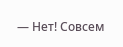— Нет! Совсем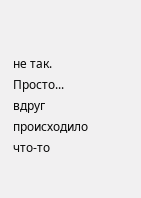не так. Просто... вдруг происходило что-то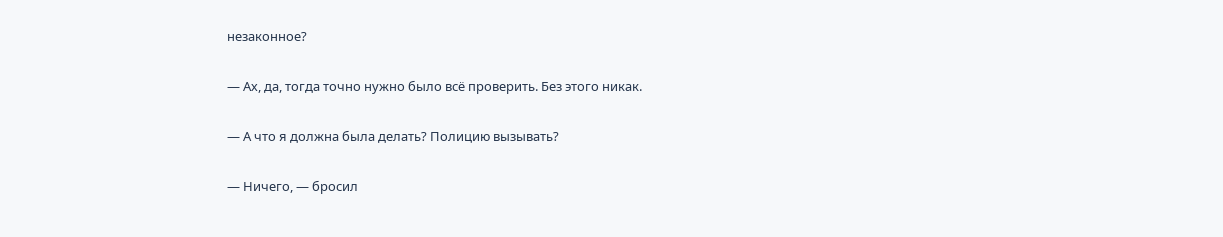незаконное?

— Ах, да, тогда точно нужно было всё проверить. Без этого никак.

— А что я должна была делать? Полицию вызывать?

— Ничего, — бросил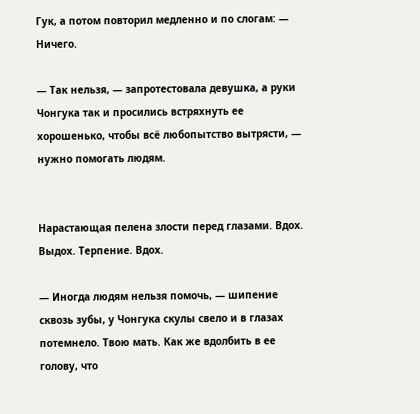Гук, а потом повторил медленно и по слогам: — Ничего.

— Так нельзя, — запротестовала девушка, а руки Чонгука так и просились встряхнуть ее хорошенько, чтобы всё любопытство вытрясти, — нужно помогать людям.


Нарастающая пелена злости перед глазами. Вдох. Выдох. Терпение. Вдох.

— Иногда людям нельзя помочь, — шипение сквозь зубы, у Чонгука скулы свело и в глазах потемнело. Твою мать. Как же вдолбить в ее голову, что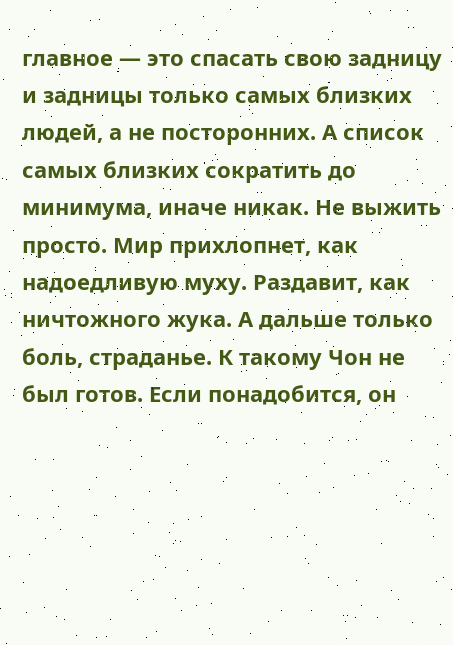главное — это спасать свою задницу и задницы только самых близких людей, а не посторонних. А список самых близких сократить до минимума, иначе никак. Не выжить просто. Мир прихлопнет, как надоедливую муху. Раздавит, как ничтожного жука. А дальше только боль, страданье. К такому Чон не был готов. Если понадобится, он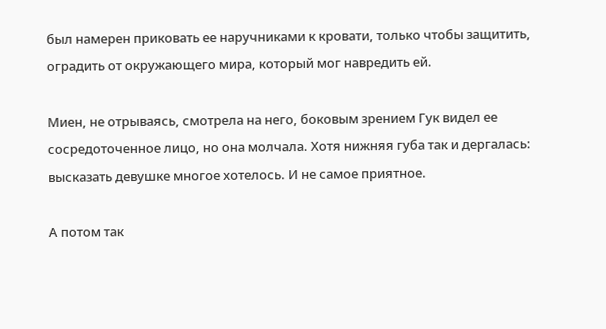был намерен приковать ее наручниками к кровати, только чтобы защитить, оградить от окружающего мира, который мог навредить ей.

Миен, не отрываясь, смотрела на него, боковым зрением Гук видел ее сосредоточенное лицо, но она молчала. Хотя нижняя губа так и дергалась: высказать девушке многое хотелось. И не самое приятное.

А потом так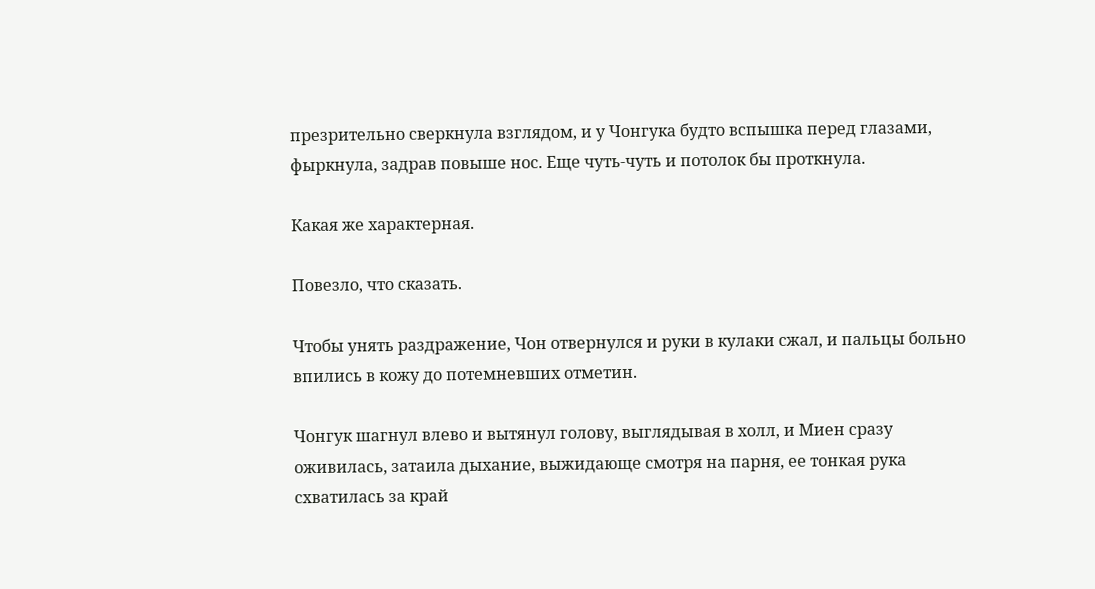презрительно сверкнула взглядом, и у Чонгука будто вспышка перед глазами, фыркнула, задрав повыше нос. Еще чуть-чуть и потолок бы проткнула.

Какая же характерная.

Повезло, что сказать.

Чтобы унять раздражение, Чон отвернулся и руки в кулаки сжал, и пальцы больно впились в кожу до потемневших отметин.

Чонгук шагнул влево и вытянул голову, выглядывая в холл, и Миен сразу оживилась, затаила дыхание, выжидающе смотря на парня, ее тонкая рука схватилась за край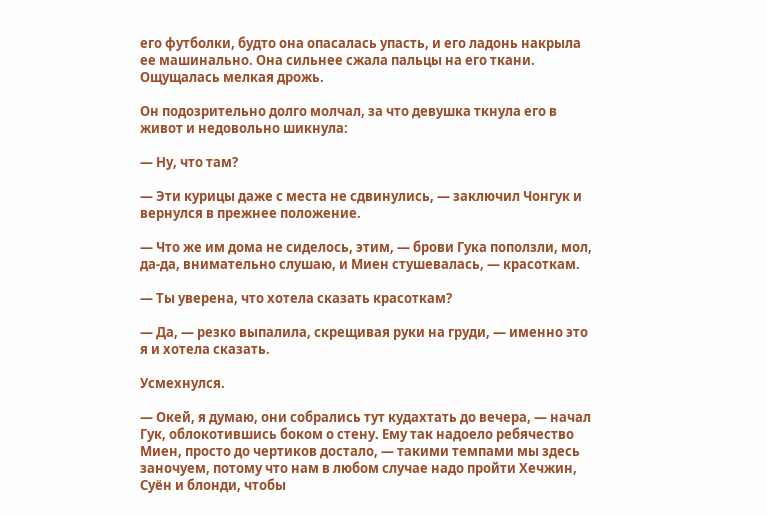его футболки, будто она опасалась упасть, и его ладонь накрыла ее машинально. Она сильнее сжала пальцы на его ткани. Ощущалась мелкая дрожь.

Он подозрительно долго молчал, за что девушка ткнула его в живот и недовольно шикнула:

— Ну, что там?

— Эти курицы даже с места не сдвинулись, — заключил Чонгук и вернулся в прежнее положение.

— Что же им дома не сиделось, этим, — брови Гука поползли, мол, да-да, внимательно слушаю, и Миен стушевалась, — красоткам.

— Ты уверена, что хотела сказать красоткам?

— Да, — резко выпалила, скрещивая руки на груди, — именно это я и хотела сказать.

Усмехнулся.

— Окей, я думаю, они собрались тут кудахтать до вечера, — начал Гук, облокотившись боком о стену. Ему так надоело ребячество Миен, просто до чертиков достало, — такими темпами мы здесь заночуем, потому что нам в любом случае надо пройти Хечжин, Суён и блонди, чтобы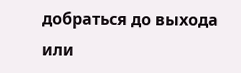добраться до выхода или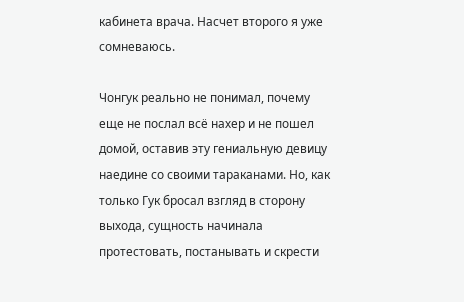кабинета врача. Насчет второго я уже сомневаюсь.

Чонгук реально не понимал, почему еще не послал всё нахер и не пошел домой, оставив эту гениальную девицу наедине со своими тараканами. Но, как только Гук бросал взгляд в сторону выхода, сущность начинала протестовать, постанывать и скрести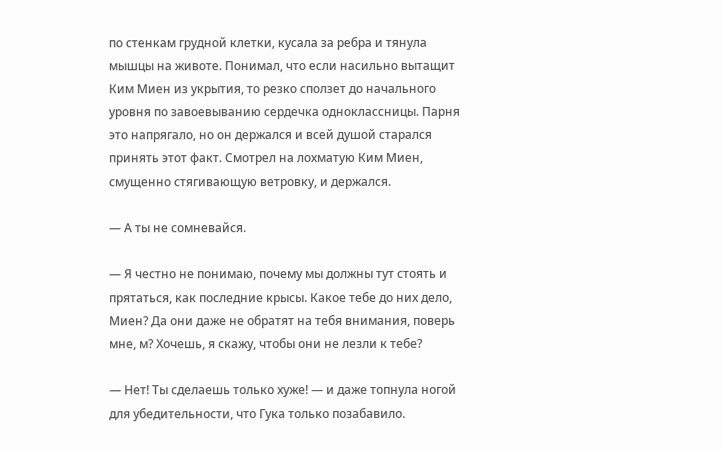по стенкам грудной клетки, кусала за ребра и тянула мышцы на животе. Понимал, что если насильно вытащит Ким Миен из укрытия, то резко сползет до начального уровня по завоевыванию сердечка одноклассницы. Парня это напрягало, но он держался и всей душой старался принять этот факт. Смотрел на лохматую Ким Миен, смущенно стягивающую ветровку, и держался.

— А ты не сомневайся.

— Я честно не понимаю, почему мы должны тут стоять и прятаться, как последние крысы. Какое тебе до них дело, Миен? Да они даже не обратят на тебя внимания, поверь мне, м? Хочешь, я скажу, чтобы они не лезли к тебе?

— Нет! Ты сделаешь только хуже! — и даже топнула ногой для убедительности, что Гука только позабавило.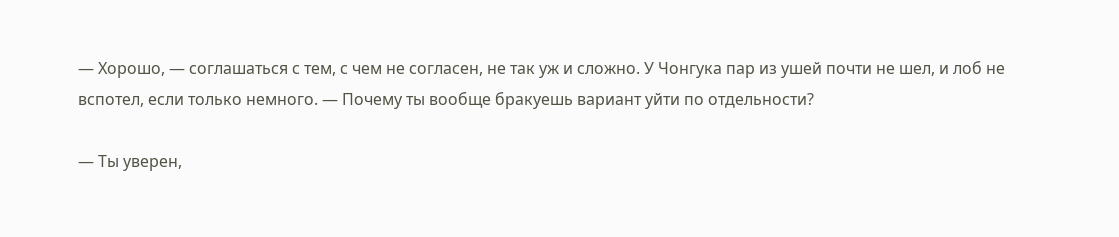— Хорошо, — соглашаться с тем, с чем не согласен, не так уж и сложно. У Чонгука пар из ушей почти не шел, и лоб не вспотел, если только немного. — Почему ты вообще бракуешь вариант уйти по отдельности?

— Ты уверен,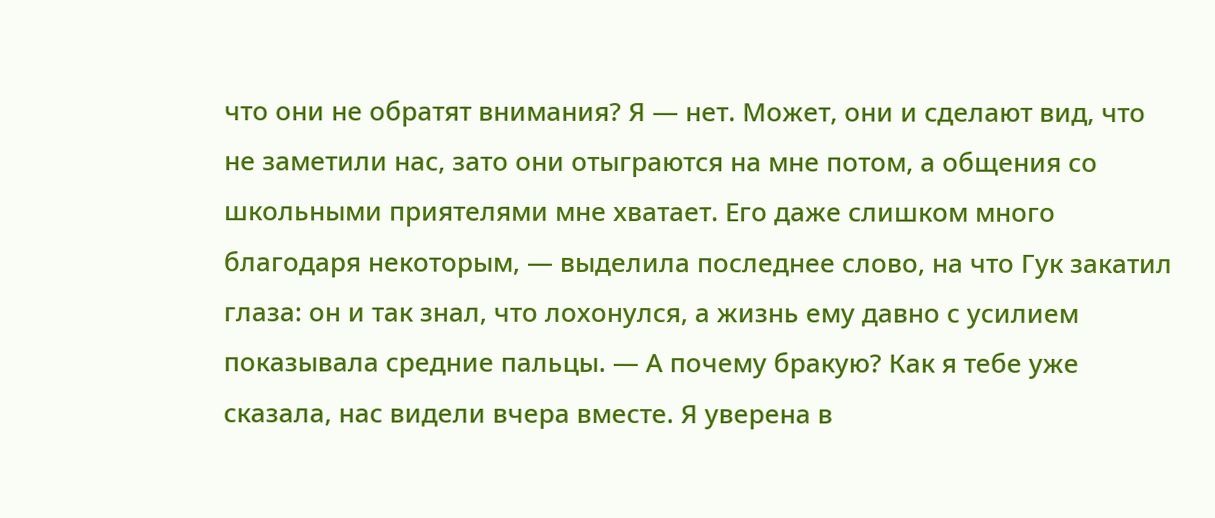что они не обратят внимания? Я — нет. Может, они и сделают вид, что не заметили нас, зато они отыграются на мне потом, а общения со школьными приятелями мне хватает. Его даже слишком много благодаря некоторым, — выделила последнее слово, на что Гук закатил глаза: он и так знал, что лохонулся, а жизнь ему давно с усилием показывала средние пальцы. — А почему бракую? Как я тебе уже сказала, нас видели вчера вместе. Я уверена в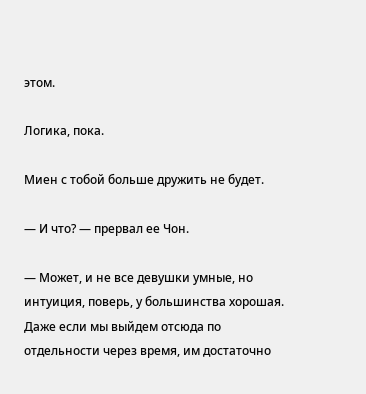этом.

Логика, пока.

Миен с тобой больше дружить не будет.

— И что? — прервал ее Чон.

— Может, и не все девушки умные, но интуиция, поверь, у большинства хорошая. Даже если мы выйдем отсюда по отдельности через время, им достаточно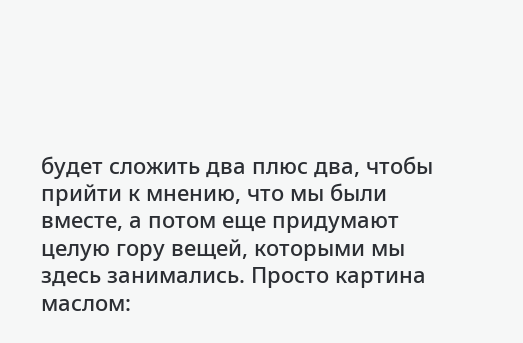будет сложить два плюс два, чтобы прийти к мнению, что мы были вместе, а потом еще придумают целую гору вещей, которыми мы здесь занимались. Просто картина маслом: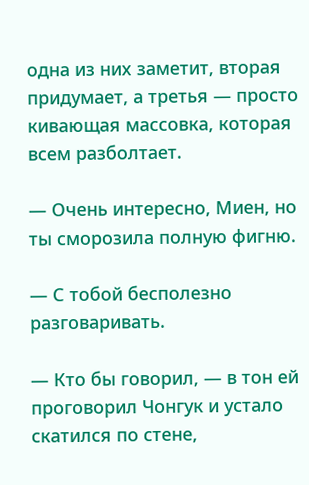одна из них заметит, вторая придумает, а третья — просто кивающая массовка, которая всем разболтает.

— Очень интересно, Миен, но ты сморозила полную фигню.

— С тобой бесполезно разговаривать.

— Кто бы говорил, — в тон ей проговорил Чонгук и устало скатился по стене,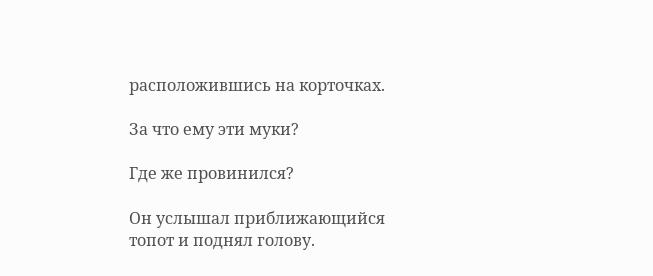расположившись на корточках.

За что ему эти муки?

Где же провинился?

Он услышал приближающийся топот и поднял голову.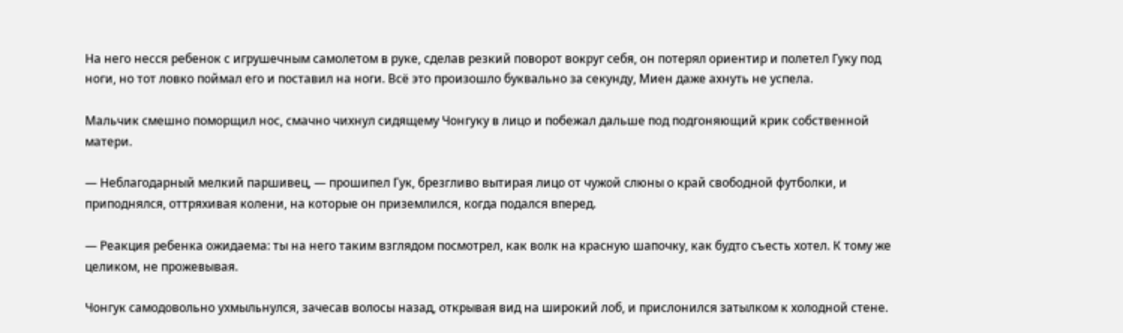На него несся ребенок с игрушечным самолетом в руке, сделав резкий поворот вокруг себя, он потерял ориентир и полетел Гуку под ноги, но тот ловко поймал его и поставил на ноги. Всё это произошло буквально за секунду, Миен даже ахнуть не успела.

Мальчик смешно поморщил нос, смачно чихнул сидящему Чонгуку в лицо и побежал дальше под подгоняющий крик собственной матери.

— Неблагодарный мелкий паршивец, — прошипел Гук, брезгливо вытирая лицо от чужой слюны о край свободной футболки, и приподнялся, оттряхивая колени, на которые он приземлился, когда подался вперед.

— Реакция ребенка ожидаема: ты на него таким взглядом посмотрел, как волк на красную шапочку, как будто съесть хотел. К тому же целиком, не прожевывая.

Чонгук самодовольно ухмыльнулся, зачесав волосы назад, открывая вид на широкий лоб, и прислонился затылком к холодной стене.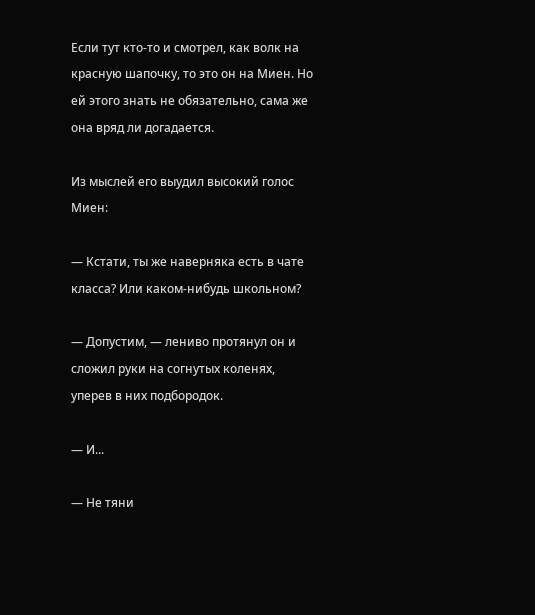Если тут кто-то и смотрел, как волк на красную шапочку, то это он на Миен. Но ей этого знать не обязательно, сама же она вряд ли догадается.

Из мыслей его выудил высокий голос Миен:

— Кстати, ты же наверняка есть в чате класса? Или каком-нибудь школьном?

— Допустим, — лениво протянул он и сложил руки на согнутых коленях, уперев в них подбородок.

— И...

— Не тяни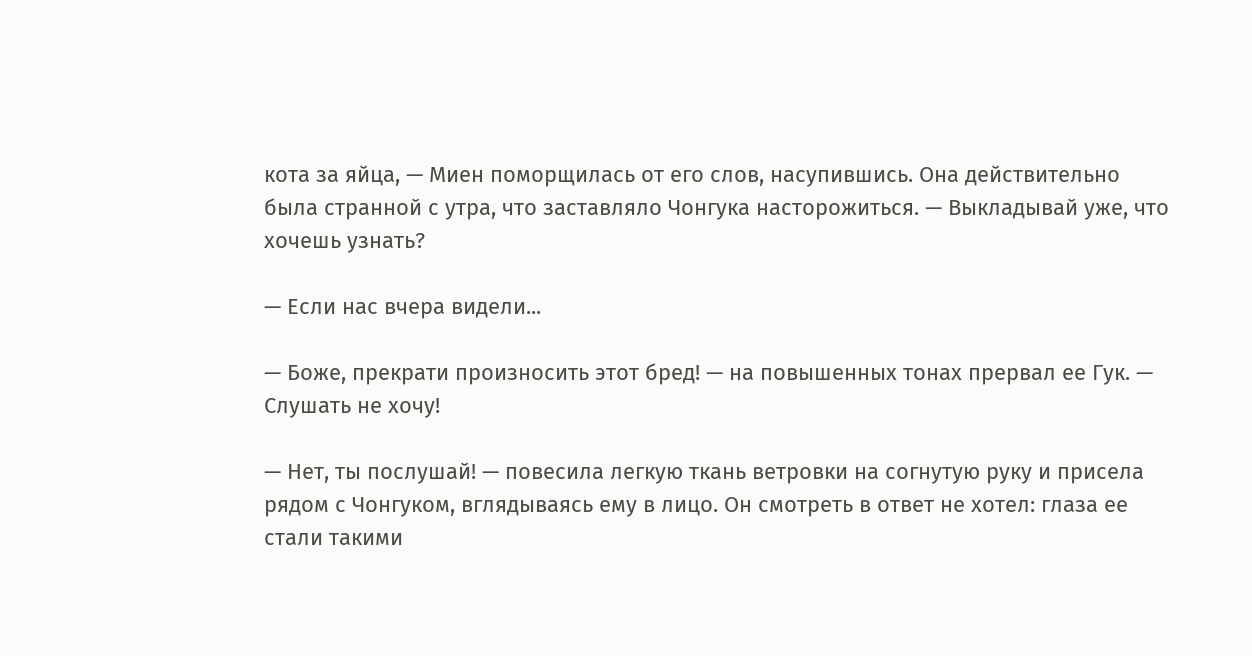кота за яйца, — Миен поморщилась от его слов, насупившись. Она действительно была странной с утра, что заставляло Чонгука насторожиться. — Выкладывай уже, что хочешь узнать?

— Если нас вчера видели...

— Боже, прекрати произносить этот бред! — на повышенных тонах прервал ее Гук. — Слушать не хочу!

— Нет, ты послушай! — повесила легкую ткань ветровки на согнутую руку и присела рядом с Чонгуком, вглядываясь ему в лицо. Он смотреть в ответ не хотел: глаза ее стали такими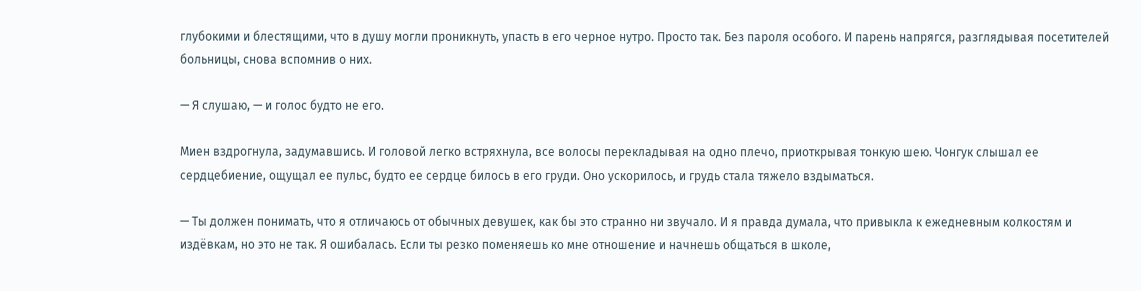глубокими и блестящими, что в душу могли проникнуть, упасть в его черное нутро. Просто так. Без пароля особого. И парень напрягся, разглядывая посетителей больницы, снова вспомнив о них.

— Я слушаю, — и голос будто не его.

Миен вздрогнула, задумавшись. И головой легко встряхнула, все волосы перекладывая на одно плечо, приоткрывая тонкую шею. Чонгук слышал ее сердцебиение, ощущал ее пульс, будто ее сердце билось в его груди. Оно ускорилось, и грудь стала тяжело вздыматься.

— Ты должен понимать, что я отличаюсь от обычных девушек, как бы это странно ни звучало. И я правда думала, что привыкла к ежедневным колкостям и издёвкам, но это не так. Я ошибалась. Если ты резко поменяешь ко мне отношение и начнешь общаться в школе,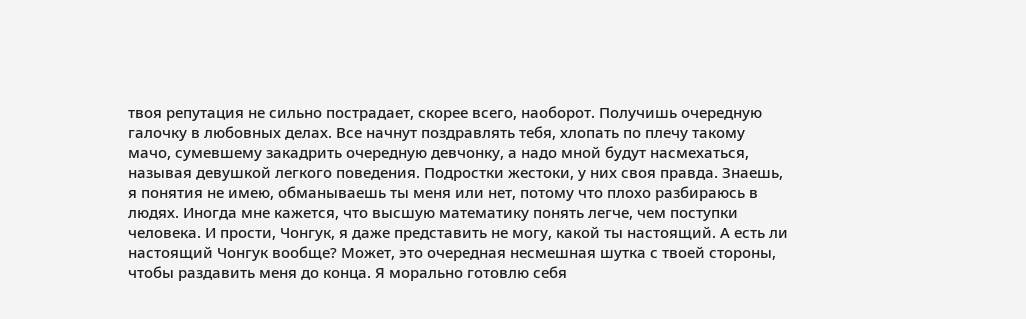твоя репутация не сильно пострадает, скорее всего, наоборот. Получишь очередную галочку в любовных делах. Все начнут поздравлять тебя, хлопать по плечу такому мачо, сумевшему закадрить очередную девчонку, а надо мной будут насмехаться, называя девушкой легкого поведения. Подростки жестоки, у них своя правда. Знаешь, я понятия не имею, обманываешь ты меня или нет, потому что плохо разбираюсь в людях. Иногда мне кажется, что высшую математику понять легче, чем поступки человека. И прости, Чонгук, я даже представить не могу, какой ты настоящий. А есть ли настоящий Чонгук вообще? Может, это очередная несмешная шутка с твоей стороны, чтобы раздавить меня до конца. Я морально готовлю себя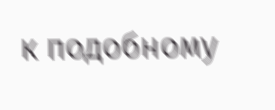к подобному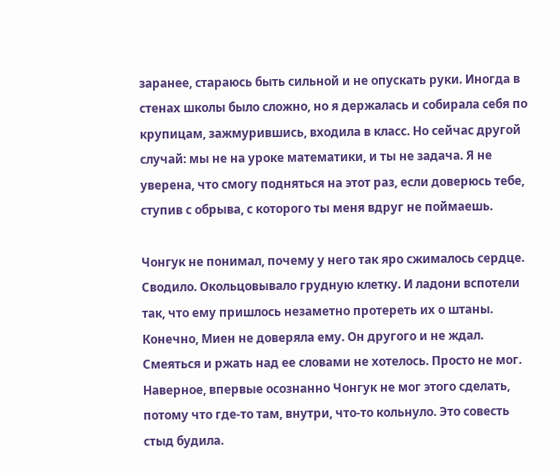заранее, стараюсь быть сильной и не опускать руки. Иногда в стенах школы было сложно, но я держалась и собирала себя по крупицам, зажмурившись, входила в класс. Но сейчас другой случай: мы не на уроке математики, и ты не задача. Я не уверена, что смогу подняться на этот раз, если доверюсь тебе, ступив с обрыва, с которого ты меня вдруг не поймаешь.

Чонгук не понимал, почему у него так яро сжималось сердце. Сводило. Окольцовывало грудную клетку. И ладони вспотели так, что ему пришлось незаметно протереть их о штаны. Конечно, Миен не доверяла ему. Он другого и не ждал. Смеяться и ржать над ее словами не хотелось. Просто не мог. Наверное, впервые осознанно Чонгук не мог этого сделать, потому что где-то там, внутри, что-то кольнуло. Это совесть стыд будила.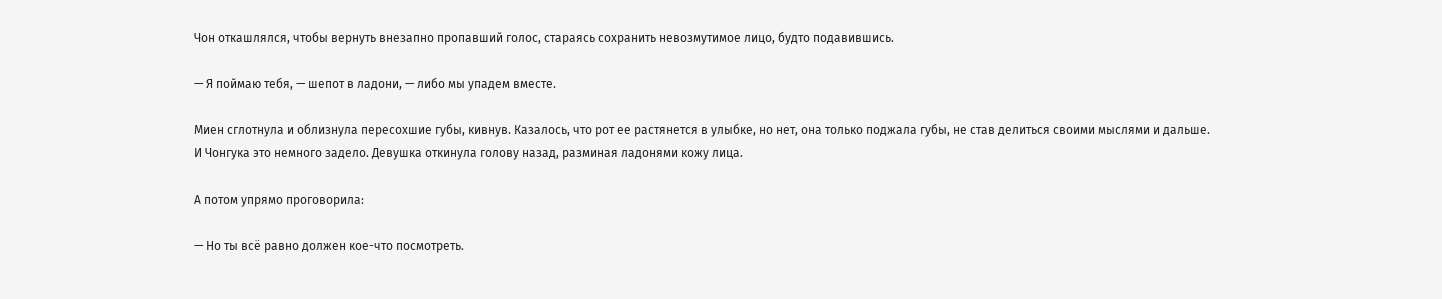Чон откашлялся, чтобы вернуть внезапно пропавший голос, стараясь сохранить невозмутимое лицо, будто подавившись.

— Я поймаю тебя, — шепот в ладони, — либо мы упадем вместе.

Миен сглотнула и облизнула пересохшие губы, кивнув. Казалось, что рот ее растянется в улыбке, но нет, она только поджала губы, не став делиться своими мыслями и дальше. И Чонгука это немного задело. Девушка откинула голову назад, разминая ладонями кожу лица.

А потом упрямо проговорила:

— Но ты всё равно должен кое-что посмотреть.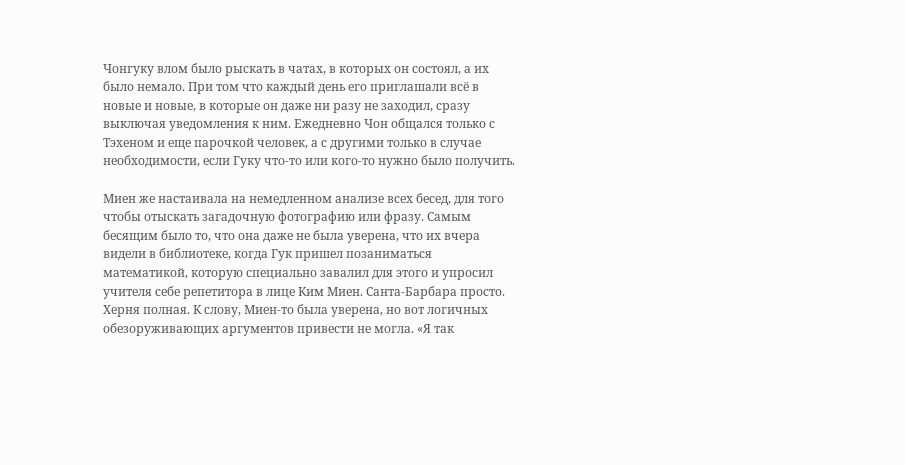Чонгуку влом было рыскать в чатах, в которых он состоял, а их было немало. При том что каждый день его приглашали всё в новые и новые, в которые он даже ни разу не заходил, сразу выключая уведомления к ним. Ежедневно Чон общался только с Тэхеном и еще парочкой человек, а с другими только в случае необходимости, если Гуку что-то или кого-то нужно было получить.

Миен же настаивала на немедленном анализе всех бесед, для того чтобы отыскать загадочную фотографию или фразу. Самым бесящим было то, что она даже не была уверена, что их вчера видели в библиотеке, когда Гук пришел позаниматься математикой, которую специально завалил для этого и упросил учителя себе репетитора в лице Ким Миен. Санта-Барбара просто. Херня полная. К слову, Миен-то была уверена, но вот логичных обезоруживающих аргументов привести не могла. «Я так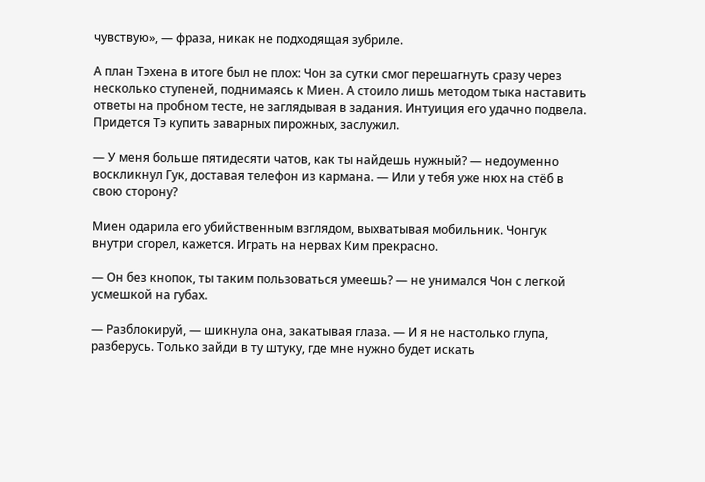чувствую», — фраза, никак не подходящая зубриле.

А план Тэхена в итоге был не плох: Чон за сутки смог перешагнуть сразу через несколько ступеней, поднимаясь к Миен. А стоило лишь методом тыка наставить ответы на пробном тесте, не заглядывая в задания. Интуиция его удачно подвела. Придется Тэ купить заварных пирожных, заслужил.

— У меня больше пятидесяти чатов, как ты найдешь нужный? — недоуменно воскликнул Гук, доставая телефон из кармана. — Или у тебя уже нюх на стёб в свою сторону?

Миен одарила его убийственным взглядом, выхватывая мобильник. Чонгук внутри сгорел, кажется. Играть на нервах Ким прекрасно.

— Он без кнопок, ты таким пользоваться умеешь? — не унимался Чон с легкой усмешкой на губах.

— Разблокируй, — шикнула она, закатывая глаза. — И я не настолько глупа, разберусь. Только зайди в ту штуку, где мне нужно будет искать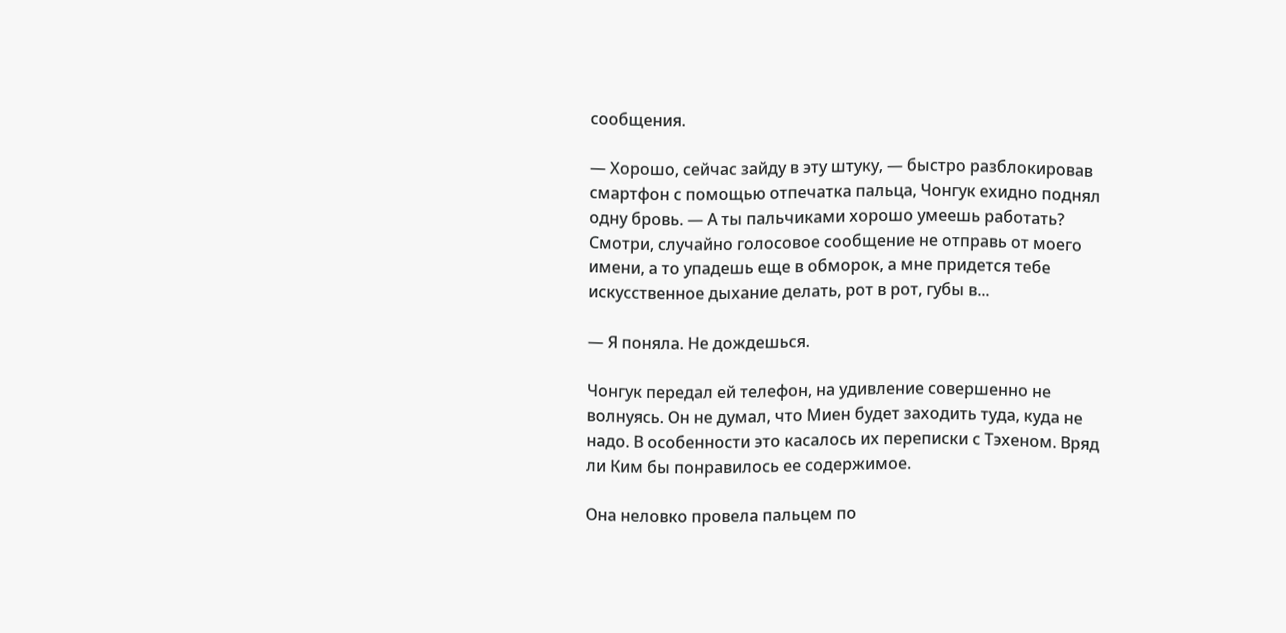сообщения.

— Хорошо, сейчас зайду в эту штуку, — быстро разблокировав смартфон с помощью отпечатка пальца, Чонгук ехидно поднял одну бровь. — А ты пальчиками хорошо умеешь работать? Смотри, случайно голосовое сообщение не отправь от моего имени, а то упадешь еще в обморок, а мне придется тебе искусственное дыхание делать, рот в рот, губы в...

— Я поняла. Не дождешься.

Чонгук передал ей телефон, на удивление совершенно не волнуясь. Он не думал, что Миен будет заходить туда, куда не надо. В особенности это касалось их переписки с Тэхеном. Вряд ли Ким бы понравилось ее содержимое.

Она неловко провела пальцем по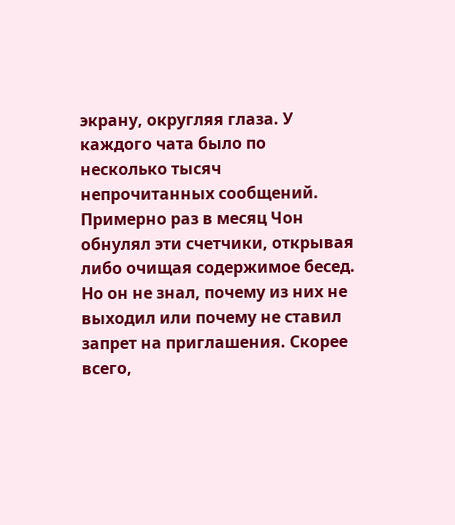экрану, округляя глаза. У каждого чата было по несколько тысяч непрочитанных сообщений. Примерно раз в месяц Чон обнулял эти счетчики, открывая либо очищая содержимое бесед. Но он не знал, почему из них не выходил или почему не ставил запрет на приглашения. Скорее всего,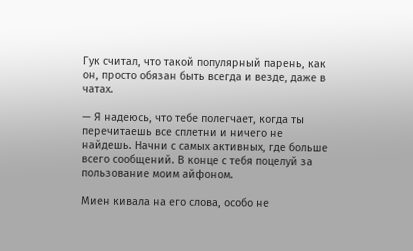Гук считал, что такой популярный парень, как он, просто обязан быть всегда и везде, даже в чатах.

— Я надеюсь, что тебе полегчает, когда ты перечитаешь все сплетни и ничего не найдешь. Начни с самых активных, где больше всего сообщений. В конце с тебя поцелуй за пользование моим айфоном.

Миен кивала на его слова, особо не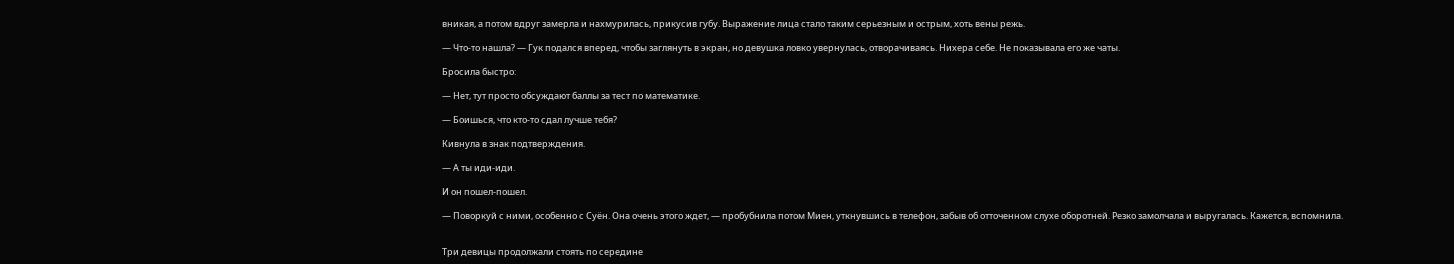вникая, а потом вдруг замерла и нахмурилась, прикусив губу. Выражение лица стало таким серьезным и острым, хоть вены режь.

— Что-то нашла? — Гук подался вперед, чтобы заглянуть в экран, но девушка ловко увернулась, отворачиваясь. Нихера себе. Не показывала его же чаты.

Бросила быстро:

— Нет, тут просто обсуждают баллы за тест по математике.

— Боишься, что кто-то сдал лучше тебя?

Кивнула в знак подтверждения.

— А ты иди-иди.

И он пошел-пошел.

— Поворкуй с ними, особенно с Суён. Она очень этого ждет, — пробубнила потом Миен, уткнувшись в телефон, забыв об отточенном слухе оборотней. Резко замолчала и выругалась. Кажется, вспомнила.


Три девицы продолжали стоять по середине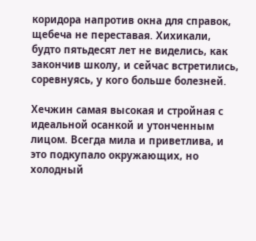коридора напротив окна для справок, щебеча не переставая. Хихикали, будто пятьдесят лет не виделись, как закончив школу, и сейчас встретились, соревнуясь, у кого больше болезней.

Хечжин самая высокая и стройная с идеальной осанкой и утонченным лицом. Всегда мила и приветлива, и это подкупало окружающих, но холодный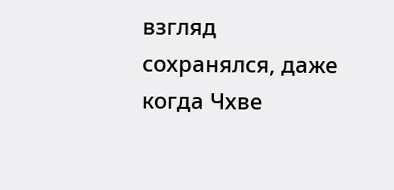взгляд сохранялся, даже когда Чхве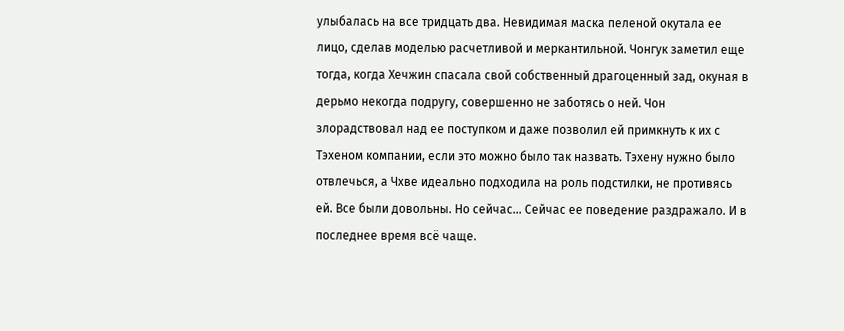улыбалась на все тридцать два. Невидимая маска пеленой окутала ее лицо, сделав моделью расчетливой и меркантильной. Чонгук заметил еще тогда, когда Хечжин спасала свой собственный драгоценный зад, окуная в дерьмо некогда подругу, совершенно не заботясь о ней. Чон злорадствовал над ее поступком и даже позволил ей примкнуть к их с Тэхеном компании, если это можно было так назвать. Тэхену нужно было отвлечься, а Чхве идеально подходила на роль подстилки, не противясь ей. Все были довольны. Но сейчас... Сейчас ее поведение раздражало. И в последнее время всё чаще.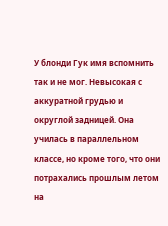У блонди Гук имя вспомнить так и не мог. Невысокая с аккуратной грудью и округлой задницей. Она училась в параллельном классе, но кроме того, что они потрахались прошлым летом на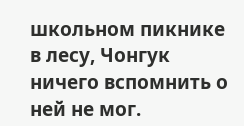школьном пикнике в лесу, Чонгук ничего вспомнить о ней не мог.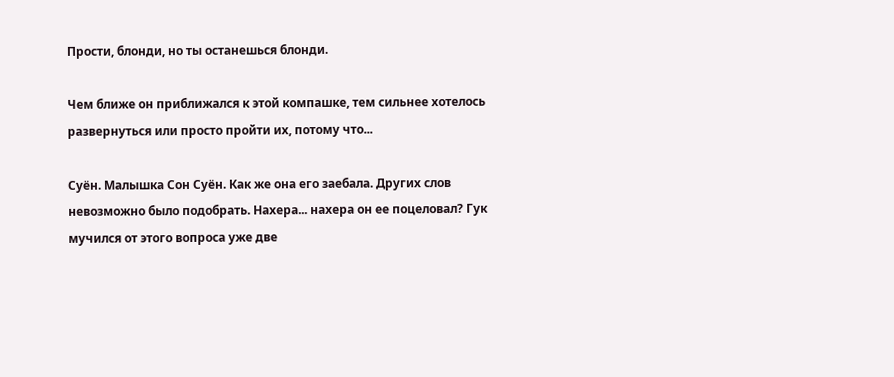Прости, блонди, но ты останешься блонди.

Чем ближе он приближался к этой компашке, тем сильнее хотелось развернуться или просто пройти их, потому что...

Суён. Малышка Сон Суён. Как же она его заебала. Других слов невозможно было подобрать. Нахера... нахера он ее поцеловал? Гук мучился от этого вопроса уже две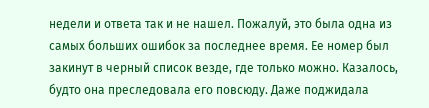недели и ответа так и не нашел. Пожалуй, это была одна из самых больших ошибок за последнее время. Ее номер был закинут в черный список везде, где только можно. Казалось, будто она преследовала его повсюду. Даже поджидала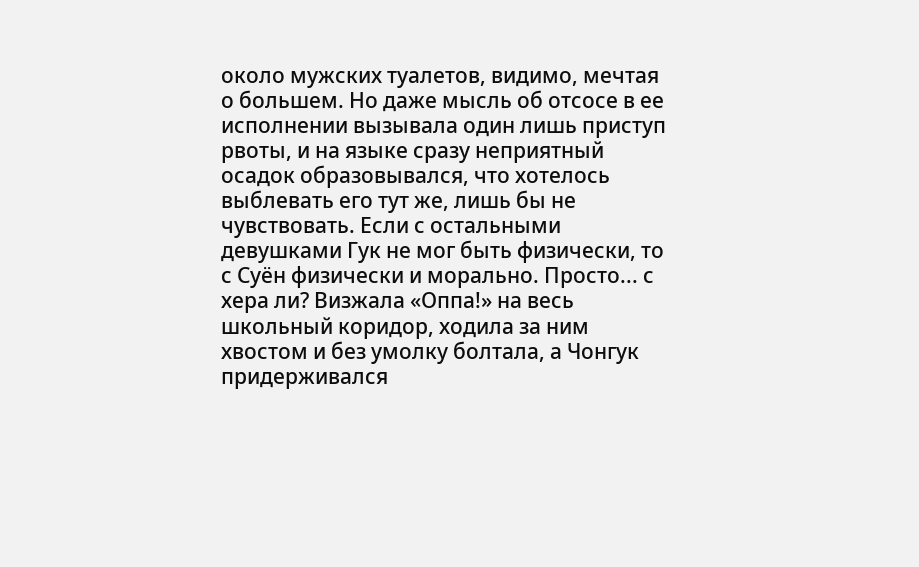около мужских туалетов, видимо, мечтая о большем. Но даже мысль об отсосе в ее исполнении вызывала один лишь приступ рвоты, и на языке сразу неприятный осадок образовывался, что хотелось выблевать его тут же, лишь бы не чувствовать. Если с остальными девушками Гук не мог быть физически, то с Суён физически и морально. Просто... с хера ли? Визжала «Оппа!» на весь школьный коридор, ходила за ним хвостом и без умолку болтала, а Чонгук придерживался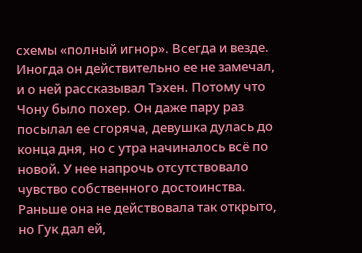схемы «полный игнор». Всегда и везде. Иногда он действительно ее не замечал, и о ней рассказывал Тэхен. Потому что Чону было похер. Он даже пару раз посылал ее сгоряча, девушка дулась до конца дня, но с утра начиналось всё по новой. У нее напрочь отсутствовало чувство собственного достоинства. Раньше она не действовала так открыто, но Гук дал ей,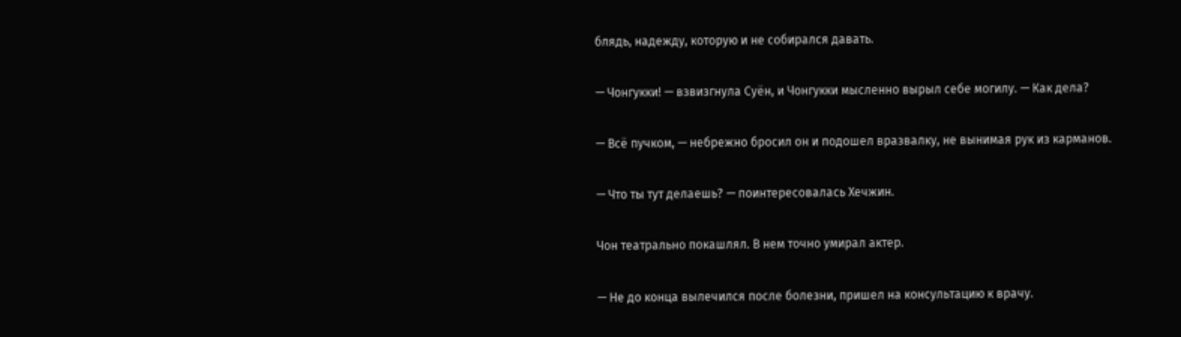блядь, надежду, которую и не собирался давать.

— Чонгукки! — взвизгнула Суён, и Чонгукки мысленно вырыл себе могилу. — Как дела?

— Всё пучком, — небрежно бросил он и подошел вразвалку, не вынимая рук из карманов.

— Что ты тут делаешь? — поинтересовалась Хечжин.

Чон театрально покашлял. В нем точно умирал актер.

— Не до конца вылечился после болезни, пришел на консультацию к врачу.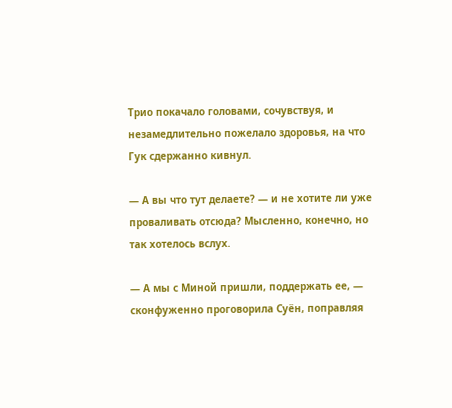Трио покачало головами, сочувствуя, и незамедлительно пожелало здоровья, на что Гук сдержанно кивнул.

— А вы что тут делаете? — и не хотите ли уже проваливать отсюда? Мысленно, конечно, но так хотелось вслух.

— А мы с Миной пришли, поддержать ее, — сконфуженно проговорила Суён, поправляя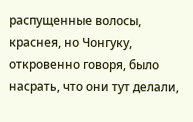распущенные волосы, краснея, но Чонгуку, откровенно говоря, было насрать, что они тут делали,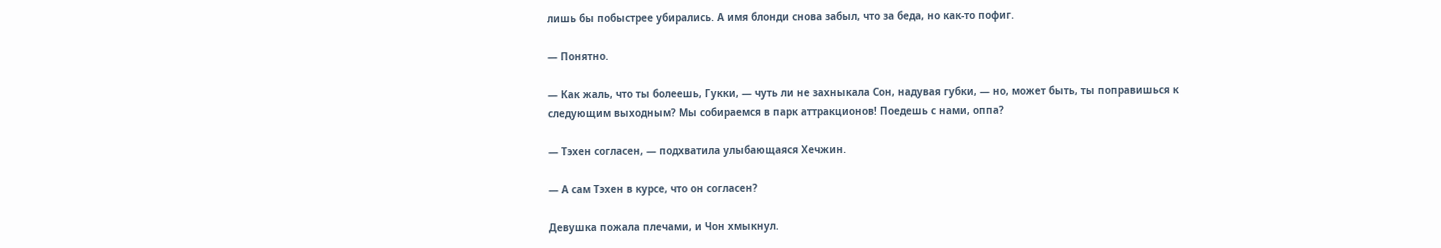лишь бы побыстрее убирались. А имя блонди снова забыл, что за беда, но как-то пофиг.

— Понятно.

— Как жаль, что ты болеешь, Гукки, — чуть ли не захныкала Сон, надувая губки, — но, может быть, ты поправишься к следующим выходным? Мы собираемся в парк аттракционов! Поедешь с нами, оппа?

— Тэхен согласен, — подхватила улыбающаяся Хечжин.

— А сам Тэхен в курсе, что он согласен?

Девушка пожала плечами, и Чон хмыкнул.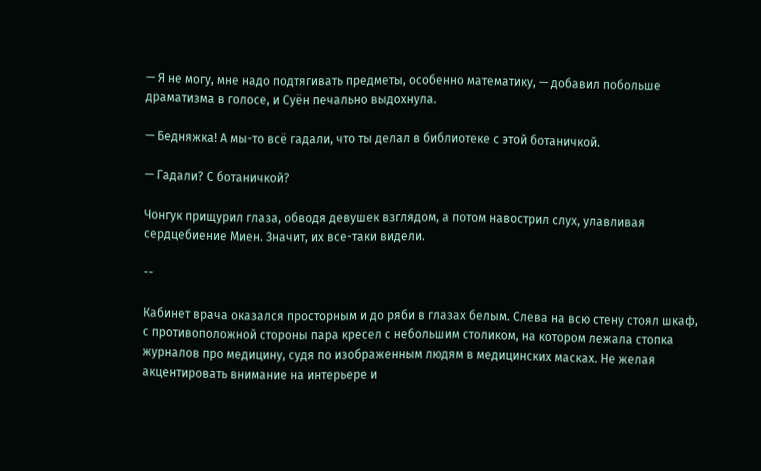— Я не могу, мне надо подтягивать предметы, особенно математику, — добавил побольше драматизма в голосе, и Суён печально выдохнула.

— Бедняжка! А мы-то всё гадали, что ты делал в библиотеке с этой ботаничкой.

— Гадали? С ботаничкой?

Чонгук прищурил глаза, обводя девушек взглядом, а потом навострил слух, улавливая сердцебиение Миен. Значит, их все-таки видели.

--

Кабинет врача оказался просторным и до ряби в глазах белым. Слева на всю стену стоял шкаф, с противоположной стороны пара кресел с небольшим столиком, на котором лежала стопка журналов про медицину, судя по изображенным людям в медицинских масках. Не желая акцентировать внимание на интерьере и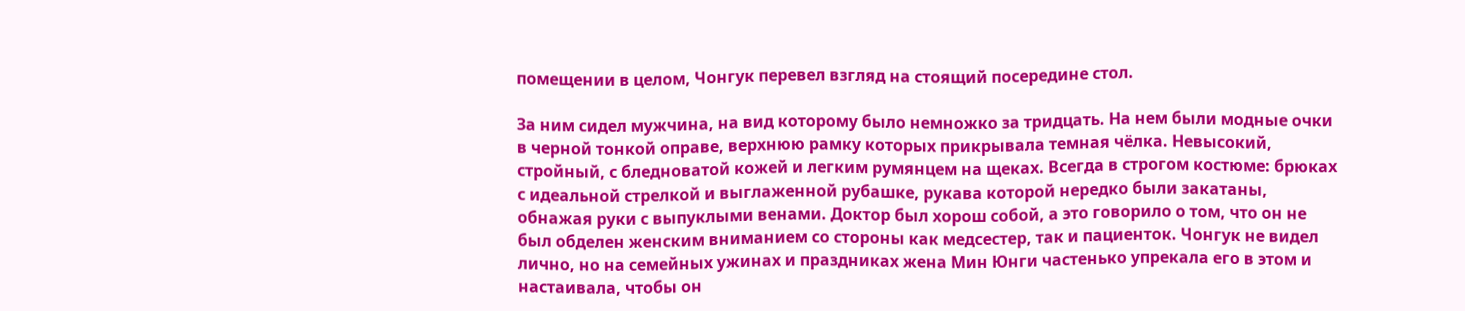помещении в целом, Чонгук перевел взгляд на стоящий посередине стол.

За ним сидел мужчина, на вид которому было немножко за тридцать. На нем были модные очки в черной тонкой оправе, верхнюю рамку которых прикрывала темная чёлка. Невысокий, стройный, с бледноватой кожей и легким румянцем на щеках. Всегда в строгом костюме: брюках с идеальной стрелкой и выглаженной рубашке, рукава которой нередко были закатаны, обнажая руки с выпуклыми венами. Доктор был хорош собой, а это говорило о том, что он не был обделен женским вниманием со стороны как медсестер, так и пациенток. Чонгук не видел лично, но на семейных ужинах и праздниках жена Мин Юнги частенько упрекала его в этом и настаивала, чтобы он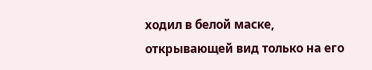ходил в белой маске, открывающей вид только на его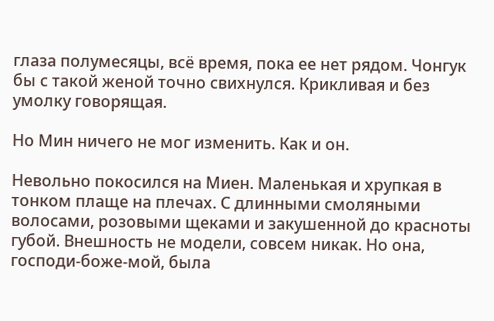глаза полумесяцы, всё время, пока ее нет рядом. Чонгук бы с такой женой точно свихнулся. Крикливая и без умолку говорящая.

Но Мин ничего не мог изменить. Как и он.

Невольно покосился на Миен. Маленькая и хрупкая в тонком плаще на плечах. С длинными смоляными волосами, розовыми щеками и закушенной до красноты губой. Внешность не модели, совсем никак. Но она, господи-боже-мой, была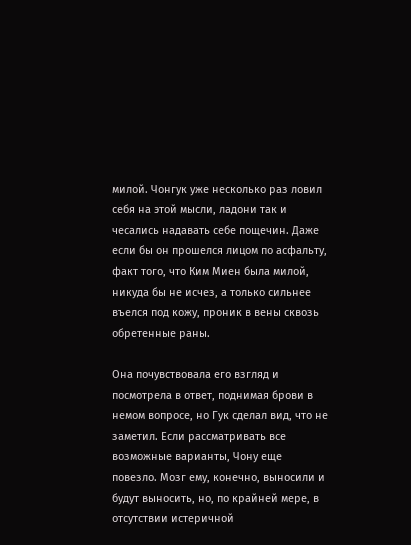милой. Чонгук уже несколько раз ловил себя на этой мысли, ладони так и чесались надавать себе пощечин. Даже если бы он прошелся лицом по асфальту, факт того, что Ким Миен была милой, никуда бы не исчез, а только сильнее въелся под кожу, проник в вены сквозь обретенные раны.

Она почувствовала его взгляд и посмотрела в ответ, поднимая брови в немом вопросе, но Гук сделал вид, что не заметил. Если рассматривать все возможные варианты, Чону еще повезло. Мозг ему, конечно, выносили и будут выносить, но, по крайней мере, в отсутствии истеричной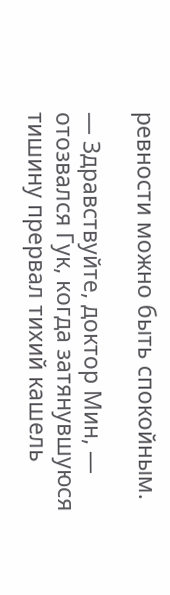ревности можно быть спокойным.

— Здравствуйте, доктор Мин, — отозвался Гук, когда затянувшуюся тишину прервал тихий кашель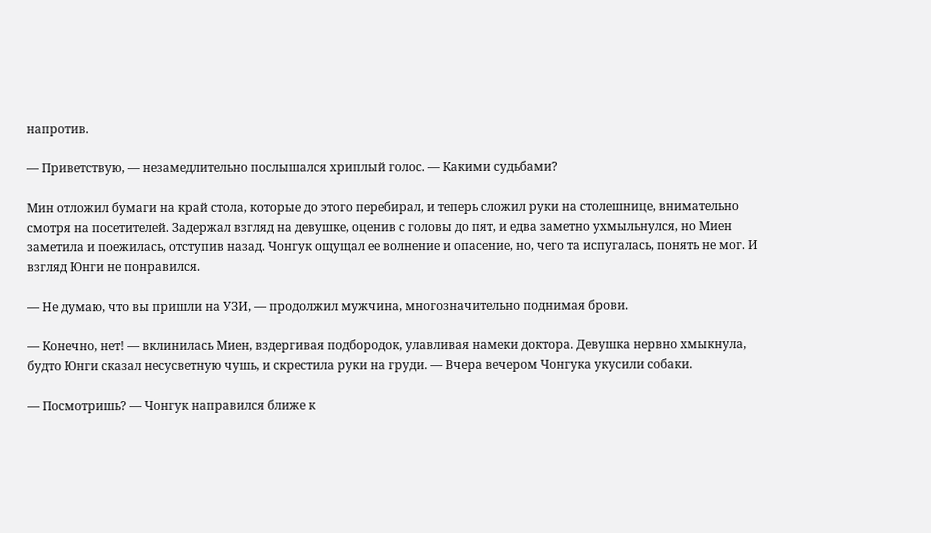напротив.

— Приветствую, — незамедлительно послышался хриплый голос. — Какими судьбами?

Мин отложил бумаги на край стола, которые до этого перебирал, и теперь сложил руки на столешнице, внимательно смотря на посетителей. Задержал взгляд на девушке, оценив с головы до пят, и едва заметно ухмыльнулся, но Миен заметила и поежилась, отступив назад. Чонгук ощущал ее волнение и опасение, но, чего та испугалась, понять не мог. И взгляд Юнги не понравился.

— Не думаю, что вы пришли на УЗИ, — продолжил мужчина, многозначительно поднимая брови.

— Конечно, нет! — вклинилась Миен, вздергивая подбородок, улавливая намеки доктора. Девушка нервно хмыкнула, будто Юнги сказал несусветную чушь, и скрестила руки на груди. — Вчера вечером Чонгука укусили собаки.

— Посмотришь? — Чонгук направился ближе к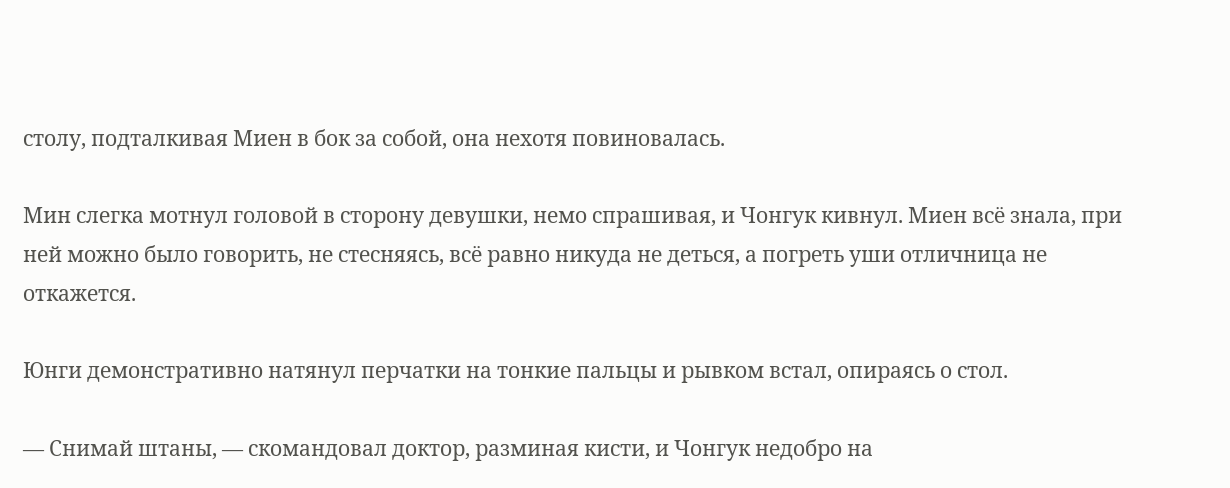столу, подталкивая Миен в бок за собой, она нехотя повиновалась.

Мин слегка мотнул головой в сторону девушки, немо спрашивая, и Чонгук кивнул. Миен всё знала, при ней можно было говорить, не стесняясь, всё равно никуда не деться, а погреть уши отличница не откажется.

Юнги демонстративно натянул перчатки на тонкие пальцы и рывком встал, опираясь о стол.

— Снимай штаны, — скомандовал доктор, разминая кисти, и Чонгук недобро на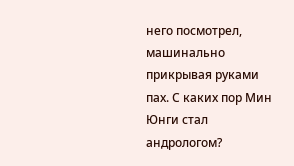него посмотрел, машинально прикрывая руками пах. С каких пор Мин Юнги стал андрологом?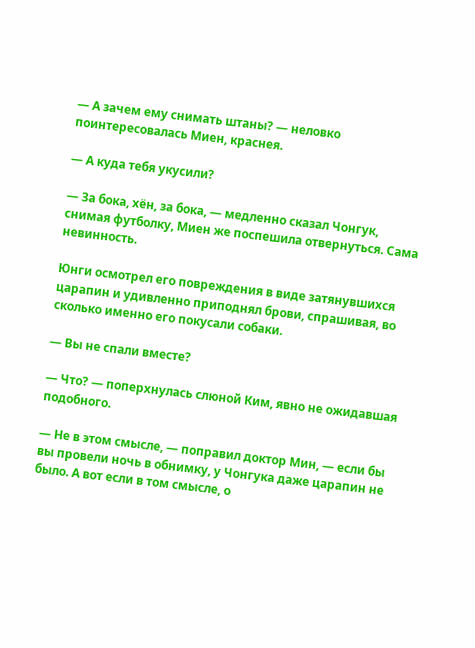— А зачем ему снимать штаны? — неловко поинтересовалась Миен, краснея.

— А куда тебя укусили?

— За бока, хён, за бока, — медленно сказал Чонгук, снимая футболку, Миен же поспешила отвернуться. Сама невинность.

Юнги осмотрел его повреждения в виде затянувшихся царапин и удивленно приподнял брови, спрашивая, во сколько именно его покусали собаки.

— Вы не спали вместе?

— Что? — поперхнулась слюной Ким, явно не ожидавшая подобного.

— Не в этом смысле, — поправил доктор Мин, — если бы вы провели ночь в обнимку, у Чонгука даже царапин не было. А вот если в том смысле, о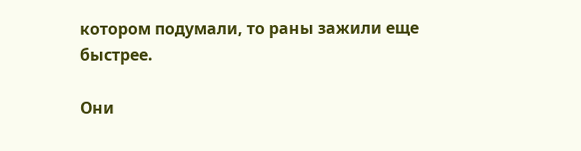котором подумали, то раны зажили еще быстрее.

Они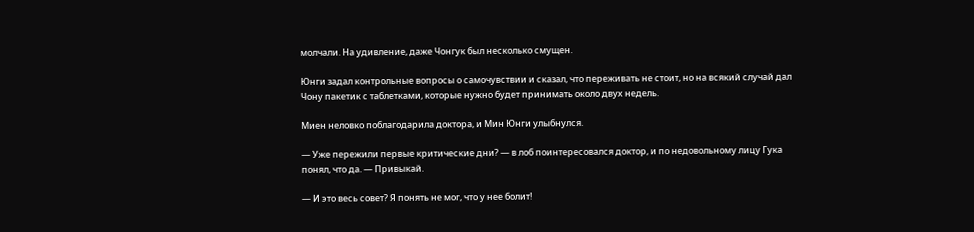молчали. На удивление, даже Чонгук был несколько смущен.

Юнги задал контрольные вопросы о самочувствии и сказал, что переживать не стоит, но на всякий случай дал Чону пакетик с таблетками, которые нужно будет принимать около двух недель.

Миен неловко поблагодарила доктора, и Мин Юнги улыбнулся.

— Уже пережили первые критические дни? — в лоб поинтересовался доктор, и по недовольному лицу Гука понял, что да. — Привыкай.

— И это весь совет? Я понять не мог, что у нее болит!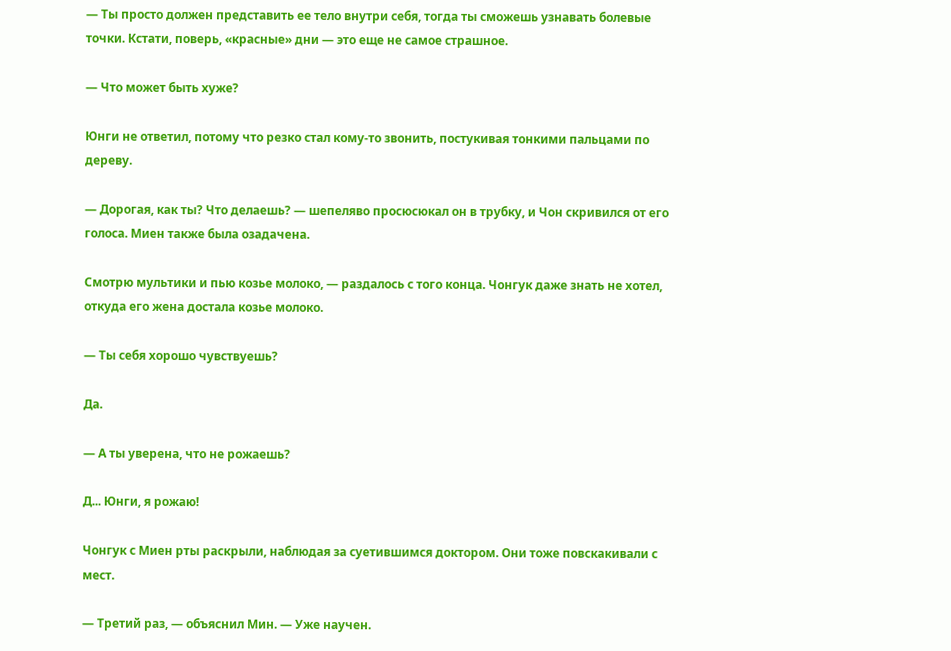— Ты просто должен представить ее тело внутри себя, тогда ты сможешь узнавать болевые точки. Кстати, поверь, «красные» дни — это еще не самое страшное.

— Что может быть хуже?

Юнги не ответил, потому что резко стал кому-то звонить, постукивая тонкими пальцами по дереву.

— Дорогая, как ты? Что делаешь? — шепеляво просюсюкал он в трубку, и Чон скривился от его голоса. Миен также была озадачена.

Смотрю мультики и пью козье молоко, — раздалось с того конца. Чонгук даже знать не хотел, откуда его жена достала козье молоко.

— Ты себя хорошо чувствуешь?

Да.

— А ты уверена, что не рожаешь?

Д... Юнги, я рожаю!

Чонгук с Миен рты раскрыли, наблюдая за суетившимся доктором. Они тоже повскакивали с мест.

— Третий раз, — объяснил Мин. — Уже научен.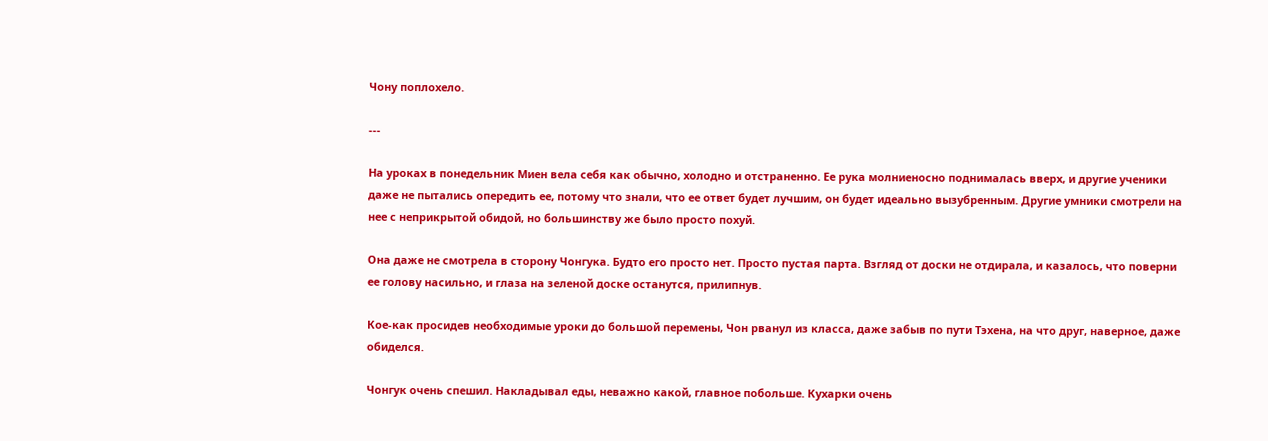Чону поплохело.

---

На уроках в понедельник Миен вела себя как обычно, холодно и отстраненно. Ее рука молниеносно поднималась вверх, и другие ученики даже не пытались опередить ее, потому что знали, что ее ответ будет лучшим, он будет идеально вызубренным. Другие умники смотрели на нее с неприкрытой обидой, но большинству же было просто похуй.

Она даже не смотрела в сторону Чонгука. Будто его просто нет. Просто пустая парта. Взгляд от доски не отдирала, и казалось, что поверни ее голову насильно, и глаза на зеленой доске останутся, прилипнув.

Кое-как просидев необходимые уроки до большой перемены, Чон рванул из класса, даже забыв по пути Тэхена, на что друг, наверное, даже обиделся.

Чонгук очень спешил. Накладывал еды, неважно какой, главное побольше. Кухарки очень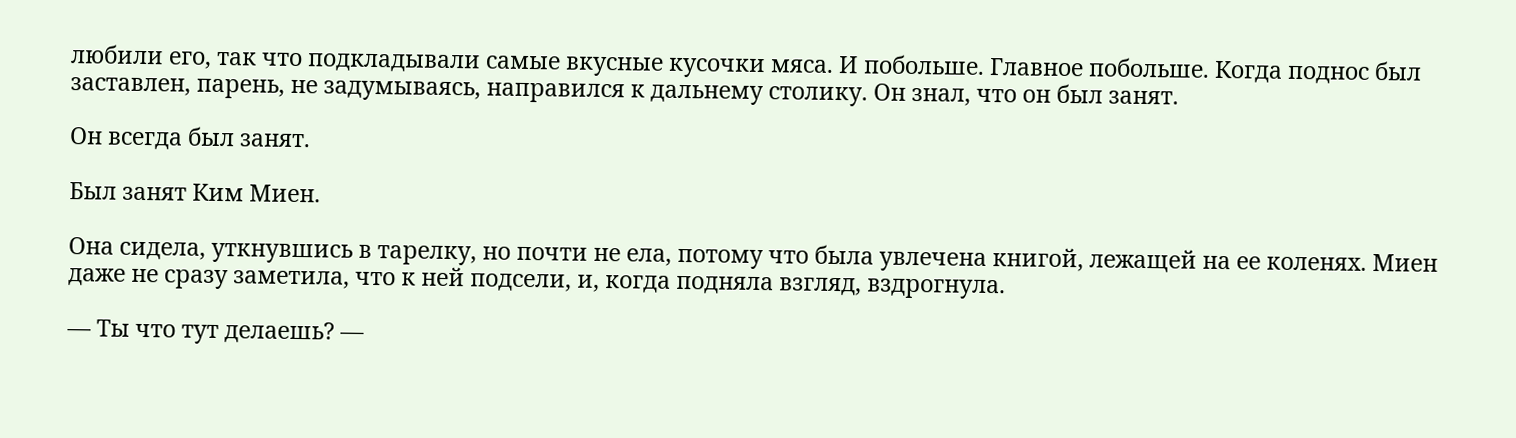любили его, так что подкладывали самые вкусные кусочки мяса. И побольше. Главное побольше. Когда поднос был заставлен, парень, не задумываясь, направился к дальнему столику. Он знал, что он был занят.

Он всегда был занят.

Был занят Ким Миен.

Она сидела, уткнувшись в тарелку, но почти не ела, потому что была увлечена книгой, лежащей на ее коленях. Миен даже не сразу заметила, что к ней подсели, и, когда подняла взгляд, вздрогнула.

— Ты что тут делаешь? —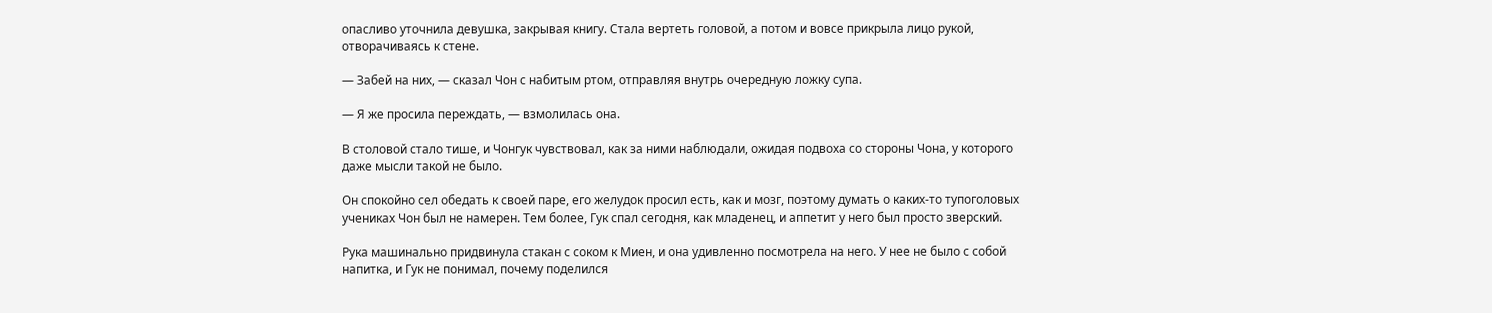опасливо уточнила девушка, закрывая книгу. Стала вертеть головой, а потом и вовсе прикрыла лицо рукой, отворачиваясь к стене.

— Забей на них, — сказал Чон с набитым ртом, отправляя внутрь очередную ложку супа.

— Я же просила переждать, — взмолилась она.

В столовой стало тише, и Чонгук чувствовал, как за ними наблюдали, ожидая подвоха со стороны Чона, у которого даже мысли такой не было.

Он спокойно сел обедать к своей паре, его желудок просил есть, как и мозг, поэтому думать о каких-то тупоголовых учениках Чон был не намерен. Тем более, Гук спал сегодня, как младенец, и аппетит у него был просто зверский.

Рука машинально придвинула стакан с соком к Миен, и она удивленно посмотрела на него. У нее не было с собой напитка, и Гук не понимал, почему поделился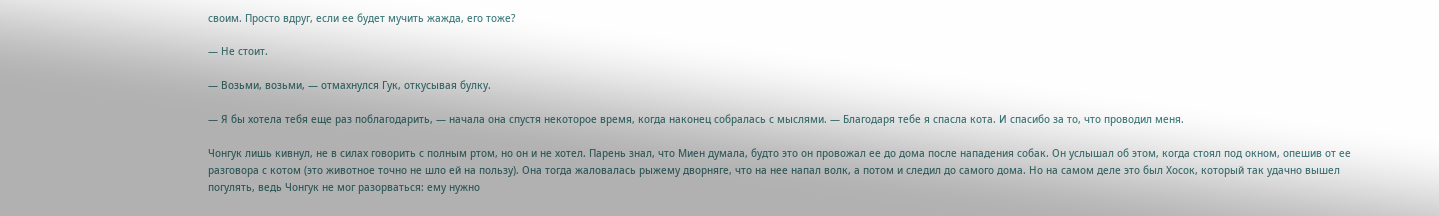своим. Просто вдруг, если ее будет мучить жажда, его тоже?

— Не стоит.

— Возьми, возьми, — отмахнулся Гук, откусывая булку.

— Я бы хотела тебя еще раз поблагодарить, — начала она спустя некоторое время, когда наконец собралась с мыслями. — Благодаря тебе я спасла кота. И спасибо за то, что проводил меня.

Чонгук лишь кивнул, не в силах говорить с полным ртом, но он и не хотел. Парень знал, что Миен думала, будто это он провожал ее до дома после нападения собак. Он услышал об этом, когда стоял под окном, опешив от ее разговора с котом (это животное точно не шло ей на пользу). Она тогда жаловалась рыжему дворняге, что на нее напал волк, а потом и следил до самого дома. Но на самом деле это был Хосок, который так удачно вышел погулять, ведь Чонгук не мог разорваться: ему нужно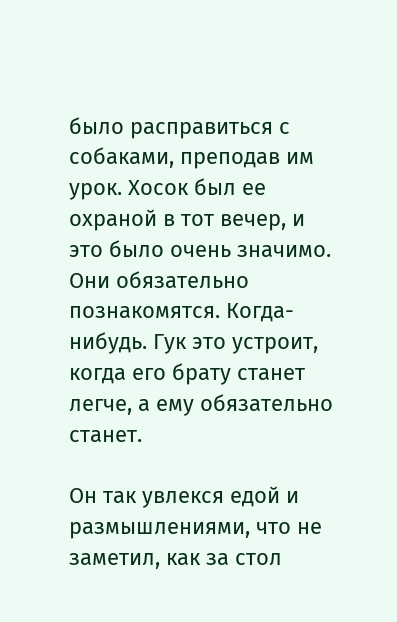было расправиться с собаками, преподав им урок. Хосок был ее охраной в тот вечер, и это было очень значимо. Они обязательно познакомятся. Когда-нибудь. Гук это устроит, когда его брату станет легче, а ему обязательно станет.

Он так увлекся едой и размышлениями, что не заметил, как за стол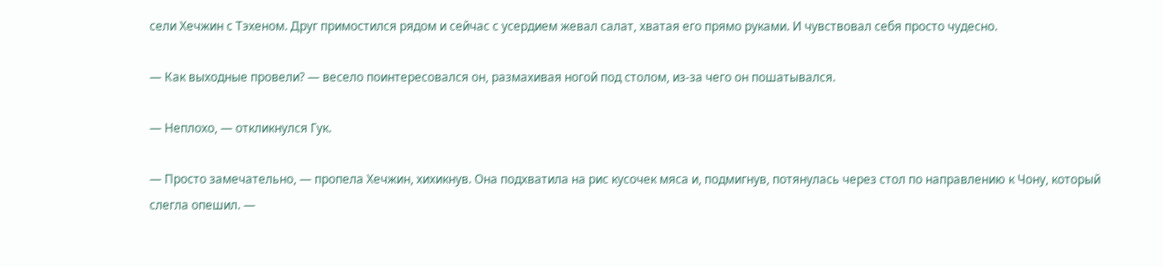сели Хечжин с Тэхеном. Друг примостился рядом и сейчас с усердием жевал салат, хватая его прямо руками. И чувствовал себя просто чудесно.

— Как выходные провели? — весело поинтересовался он, размахивая ногой под столом, из-за чего он пошатывался.

— Неплохо, — откликнулся Гук.

— Просто замечательно, — пропела Хечжин, хихикнув. Она подхватила на рис кусочек мяса и, подмигнув, потянулась через стол по направлению к Чону, который слегла опешил. —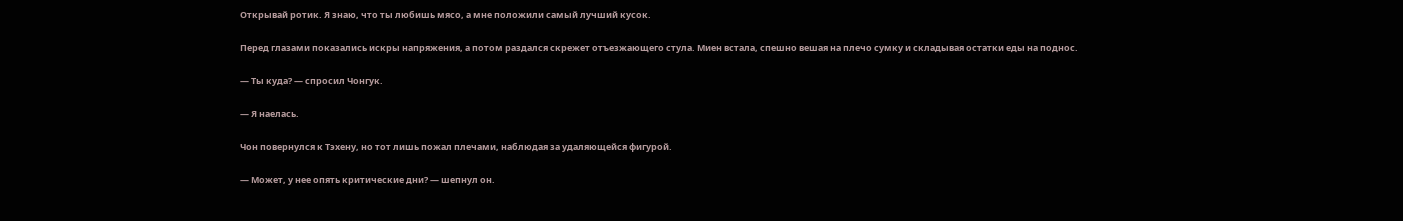Открывай ротик. Я знаю, что ты любишь мясо, а мне положили самый лучший кусок.

Перед глазами показались искры напряжения, а потом раздался скрежет отъезжающего стула. Миен встала, спешно вешая на плечо сумку и складывая остатки еды на поднос.

— Ты куда? — спросил Чонгук.

— Я наелась.

Чон повернулся к Тэхену, но тот лишь пожал плечами, наблюдая за удаляющейся фигурой.

— Может, у нее опять критические дни? — шепнул он.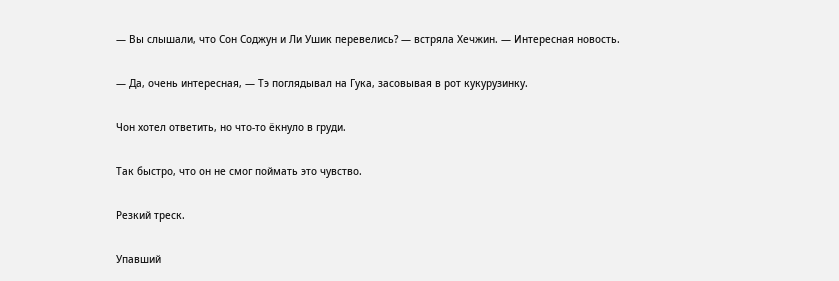— Вы слышали, что Сон Соджун и Ли Ушик перевелись? — встряла Хечжин. — Интересная новость.

— Да, очень интересная, — Тэ поглядывал на Гука, засовывая в рот кукурузинку.

Чон хотел ответить, но что-то ёкнуло в груди.

Так быстро, что он не смог поймать это чувство.

Резкий треск.

Упавший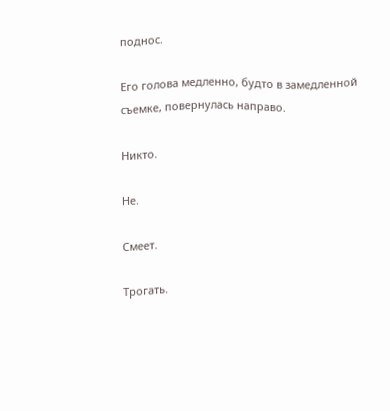поднос.

Его голова медленно, будто в замедленной съемке, повернулась направо.

Никто.

Не.

Смеет.

Трогать.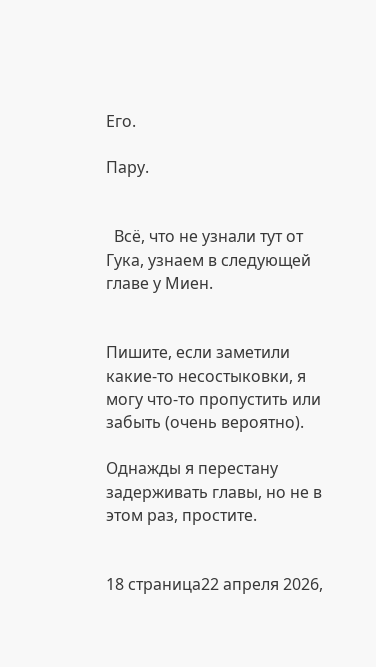Его.

Пару.


  Всё, что не узнали тут от Гука, узнаем в следующей главе у Миен.


Пишите, если заметили какие-то несостыковки, я могу что-то пропустить или забыть (очень вероятно).

Однажды я перестану задерживать главы, но не в этом раз, простите.


18 страница22 апреля 2026,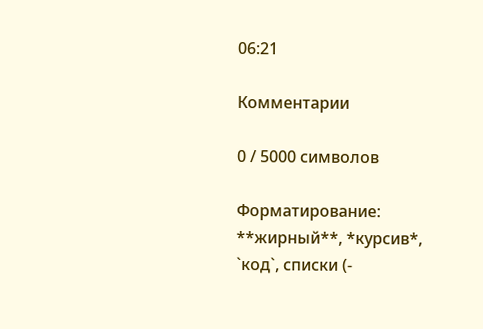06:21

Комментарии

0 / 5000 символов

Форматирование: **жирный**, *курсив*, `код`, списки (-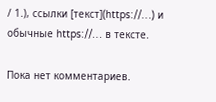/ 1.), ссылки [текст](https://…) и обычные https://… в тексте.

Пока нет комментариев.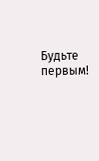Будьте первым!